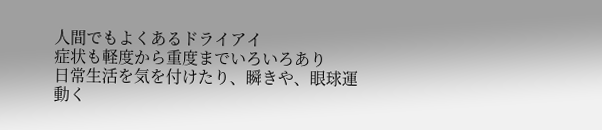人間でもよくあるドライアイ
症状も軽度から重度までいろいろあり
日常生活を気を付けたり、瞬きや、眼球運動く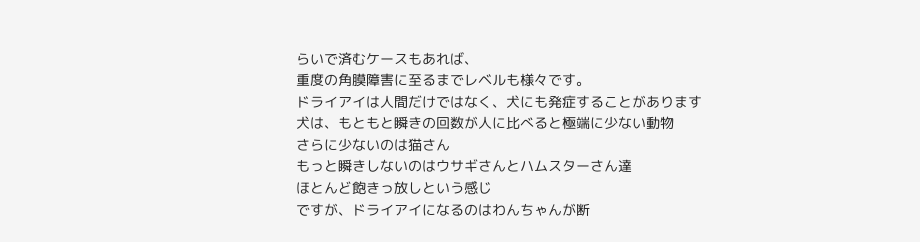らいで済むケースもあれば、
重度の角膜障害に至るまでレベルも様々です。
ドライアイは人間だけではなく、犬にも発症することがあります
犬は、もともと瞬きの回数が人に比べると極端に少ない動物
さらに少ないのは猫さん
もっと瞬きしないのはウサギさんとハムスターさん達
ほとんど飽きっ放しという感じ
ですが、ドライアイになるのはわんちゃんが断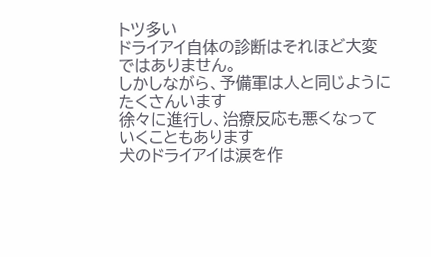トツ多い
ドライアイ自体の診断はそれほど大変ではありません。
しかしながら、予備軍は人と同じようにたくさんいます
徐々に進行し、治療反応も悪くなっていくこともあります
犬のドライアイは涙を作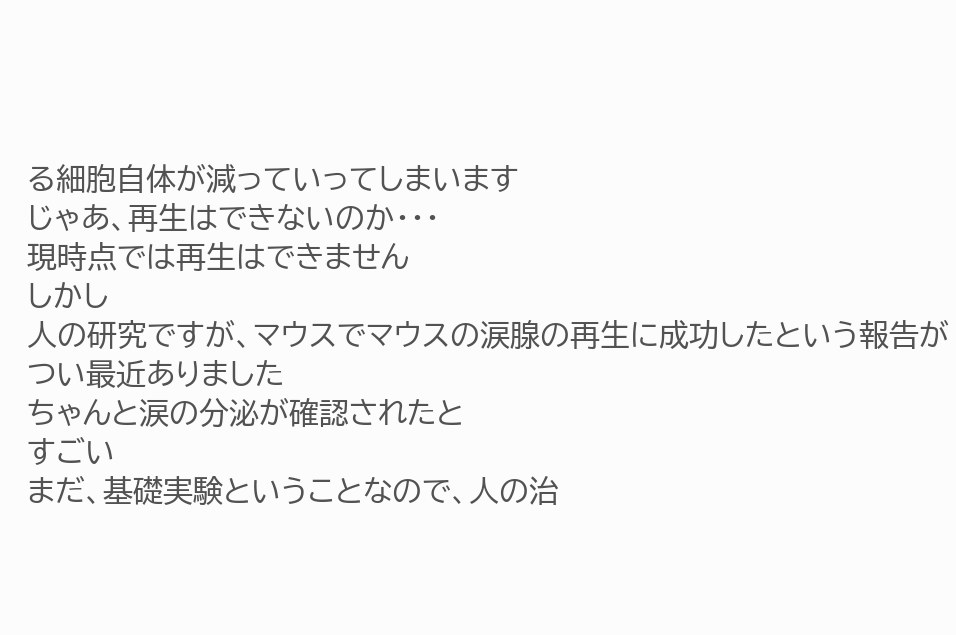る細胞自体が減っていってしまいます
じゃあ、再生はできないのか・・・
現時点では再生はできません
しかし
人の研究ですが、マウスでマウスの涙腺の再生に成功したという報告が
つい最近ありました
ちゃんと涙の分泌が確認されたと
すごい
まだ、基礎実験ということなので、人の治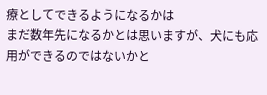療としてできるようになるかは
まだ数年先になるかとは思いますが、犬にも応用ができるのではないかと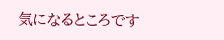気になるところです